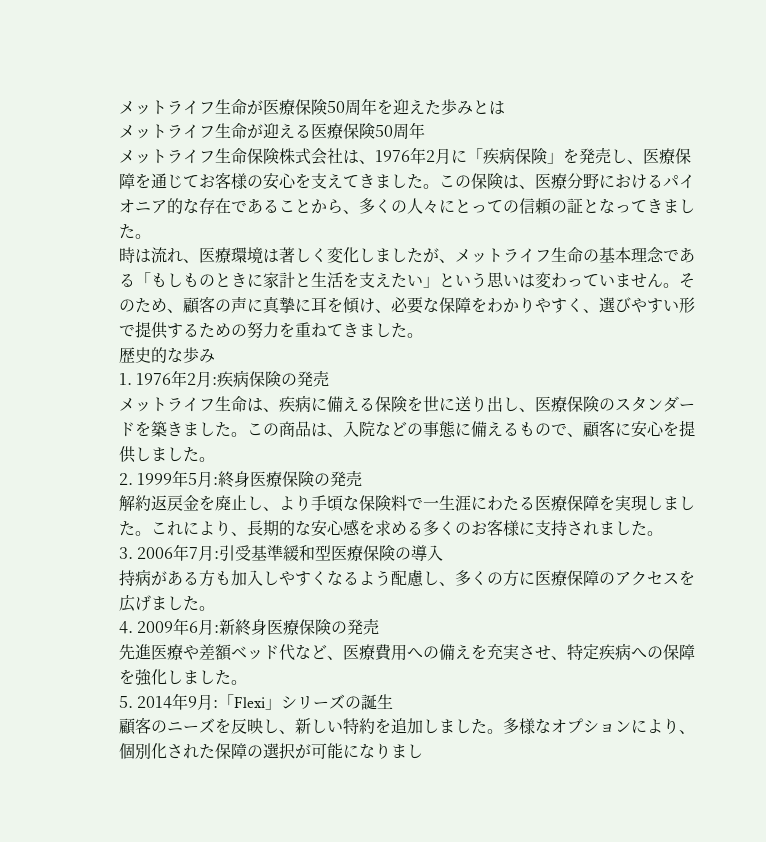メットライフ生命が医療保険50周年を迎えた歩みとは
メットライフ生命が迎える医療保険50周年
メットライフ生命保険株式会社は、1976年2月に「疾病保険」を発売し、医療保障を通じてお客様の安心を支えてきました。この保険は、医療分野におけるパイオニア的な存在であることから、多くの人々にとっての信頼の証となってきました。
時は流れ、医療環境は著しく変化しましたが、メットライフ生命の基本理念である「もしものときに家計と生活を支えたい」という思いは変わっていません。そのため、顧客の声に真摯に耳を傾け、必要な保障をわかりやすく、選びやすい形で提供するための努力を重ねてきました。
歴史的な歩み
1. 1976年2月:疾病保険の発売
メットライフ生命は、疾病に備える保険を世に送り出し、医療保険のスタンダードを築きました。この商品は、入院などの事態に備えるもので、顧客に安心を提供しました。
2. 1999年5月:終身医療保険の発売
解約返戻金を廃止し、より手頃な保険料で一生涯にわたる医療保障を実現しました。これにより、長期的な安心感を求める多くのお客様に支持されました。
3. 2006年7月:引受基準緩和型医療保険の導入
持病がある方も加入しやすくなるよう配慮し、多くの方に医療保障のアクセスを広げました。
4. 2009年6月:新終身医療保険の発売
先進医療や差額ベッド代など、医療費用への備えを充実させ、特定疾病への保障を強化しました。
5. 2014年9月:「Flexi」シリーズの誕生
顧客のニーズを反映し、新しい特約を追加しました。多様なオプションにより、個別化された保障の選択が可能になりまし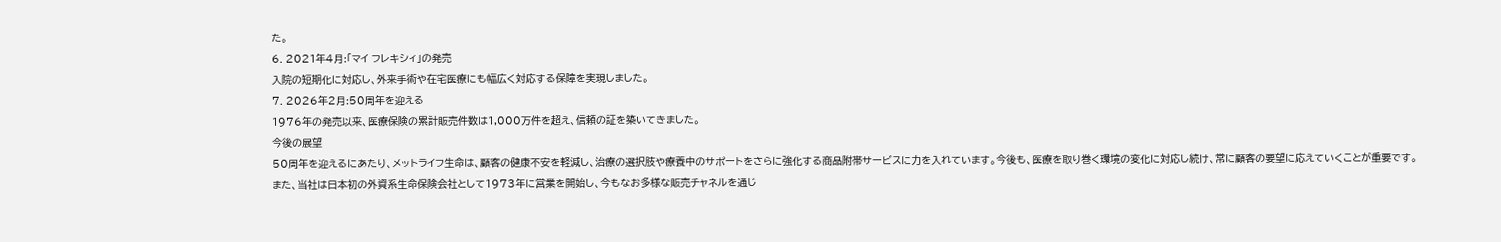た。
6. 2021年4月:「マイ フレキシィ」の発売
入院の短期化に対応し、外来手術や在宅医療にも幅広く対応する保障を実現しました。
7. 2026年2月:50周年を迎える
1976年の発売以来、医療保険の累計販売件数は1,000万件を超え、信頼の証を築いてきました。
今後の展望
50周年を迎えるにあたり、メットライフ生命は、顧客の健康不安を軽減し、治療の選択肢や療養中のサポートをさらに強化する商品附帯サービスに力を入れています。今後も、医療を取り巻く環境の変化に対応し続け、常に顧客の要望に応えていくことが重要です。
また、当社は日本初の外資系生命保険会社として1973年に営業を開始し、今もなお多様な販売チャネルを通じ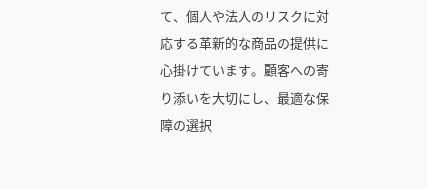て、個人や法人のリスクに対応する革新的な商品の提供に心掛けています。顧客への寄り添いを大切にし、最適な保障の選択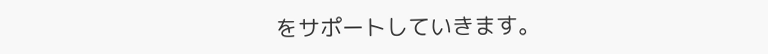をサポートしていきます。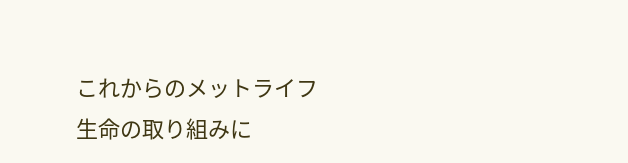これからのメットライフ生命の取り組みに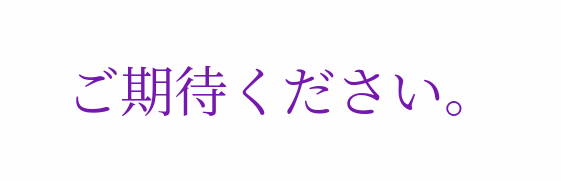ご期待ください。